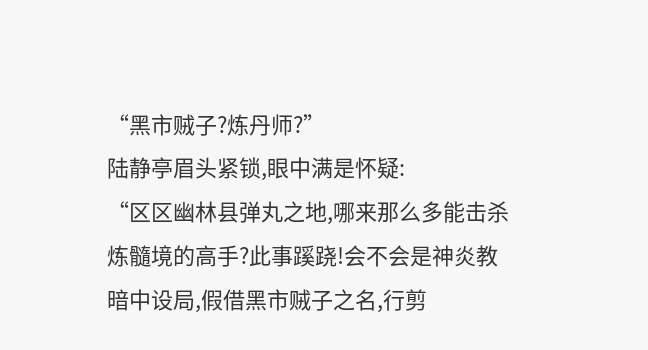“黑市贼子?炼丹师?”
陆静亭眉头紧锁,眼中满是怀疑:
“区区幽林县弹丸之地,哪来那么多能击杀炼髓境的高手?此事蹊跷!会不会是神炎教暗中设局,假借黑市贼子之名,行剪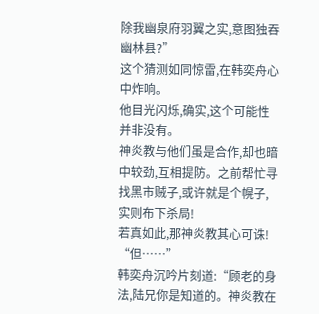除我幽泉府羽翼之实,意图独吞幽林县?”
这个猜测如同惊雷,在韩奕舟心中炸响。
他目光闪烁,确实,这个可能性并非没有。
神炎教与他们虽是合作,却也暗中较劲,互相提防。之前帮忙寻找黑市贼子,或许就是个幌子,实则布下杀局!
若真如此,那神炎教其心可诛!
“但……”
韩奕舟沉吟片刻道:“顾老的身法,陆兄你是知道的。神炎教在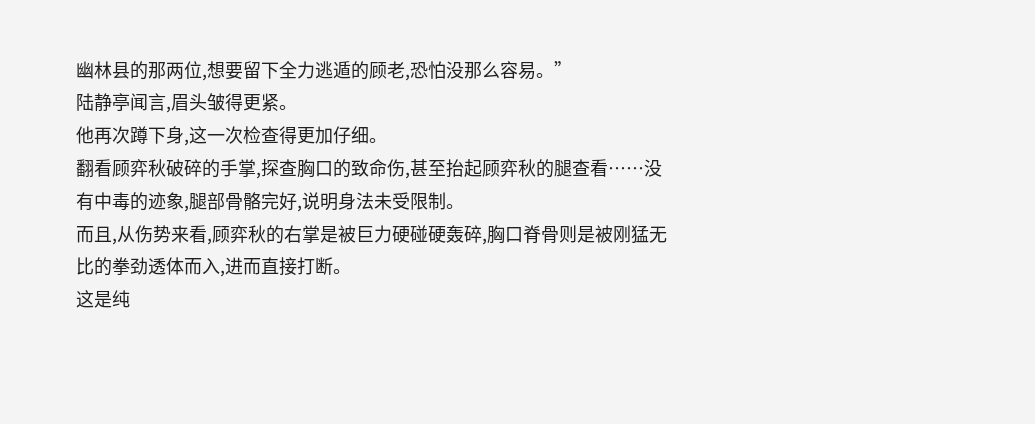幽林县的那两位,想要留下全力逃遁的顾老,恐怕没那么容易。”
陆静亭闻言,眉头皱得更紧。
他再次蹲下身,这一次检查得更加仔细。
翻看顾弈秋破碎的手掌,探查胸口的致命伤,甚至抬起顾弈秋的腿查看……没有中毒的迹象,腿部骨骼完好,说明身法未受限制。
而且,从伤势来看,顾弈秋的右掌是被巨力硬碰硬轰碎,胸口脊骨则是被刚猛无比的拳劲透体而入,进而直接打断。
这是纯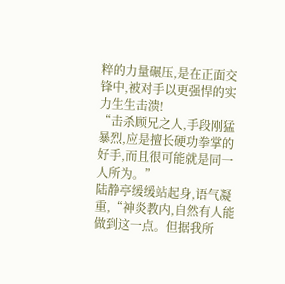粹的力量碾压,是在正面交锋中,被对手以更强悍的实力生生击溃!
“击杀顾兄之人,手段刚猛暴烈,应是擅长硬功拳掌的好手,而且很可能就是同一人所为。”
陆静亭缓缓站起身,语气凝重,“神炎教内,自然有人能做到这一点。但据我所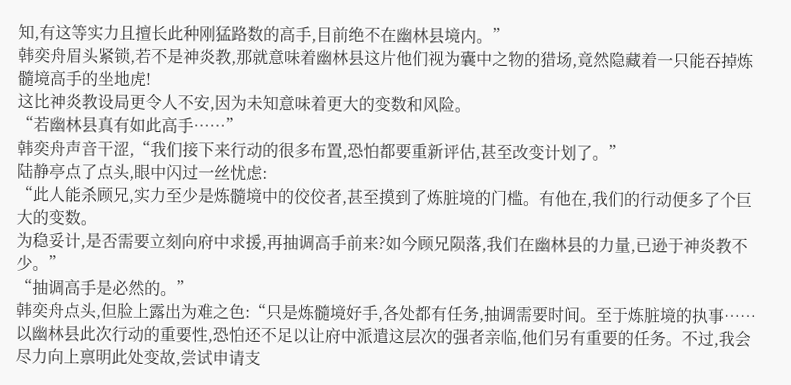知,有这等实力且擅长此种刚猛路数的高手,目前绝不在幽林县境内。”
韩奕舟眉头紧锁,若不是神炎教,那就意味着幽林县这片他们视为囊中之物的猎场,竟然隐藏着一只能吞掉炼髓境高手的坐地虎!
这比神炎教设局更令人不安,因为未知意味着更大的变数和风险。
“若幽林县真有如此高手……”
韩奕舟声音干涩,“我们接下来行动的很多布置,恐怕都要重新评估,甚至改变计划了。”
陆静亭点了点头,眼中闪过一丝忧虑:
“此人能杀顾兄,实力至少是炼髓境中的佼佼者,甚至摸到了炼脏境的门槛。有他在,我们的行动便多了个巨大的变数。
为稳妥计,是否需要立刻向府中求援,再抽调高手前来?如今顾兄陨落,我们在幽林县的力量,已逊于神炎教不少。”
“抽调高手是必然的。”
韩奕舟点头,但脸上露出为难之色:“只是炼髓境好手,各处都有任务,抽调需要时间。至于炼脏境的执事……
以幽林县此次行动的重要性,恐怕还不足以让府中派遣这层次的强者亲临,他们另有重要的任务。不过,我会尽力向上禀明此处变故,尝试申请支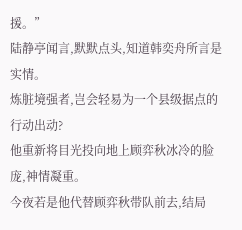援。”
陆静亭闻言,默默点头,知道韩奕舟所言是实情。
炼脏境强者,岂会轻易为一个县级据点的行动出动?
他重新将目光投向地上顾弈秋冰冷的脸庞,神情凝重。
今夜若是他代替顾弈秋带队前去,结局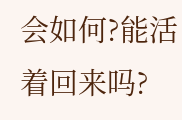会如何?能活着回来吗?